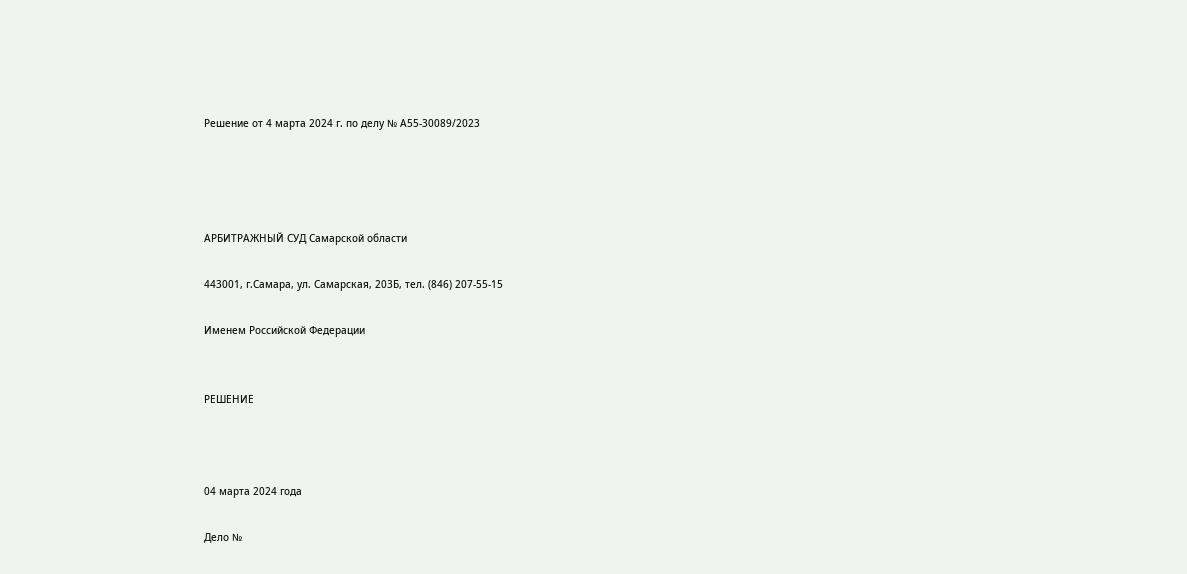Решение от 4 марта 2024 г. по делу № А55-30089/2023




АРБИТРАЖНЫЙ СУД Самарской области

443001, г.Самара, ул. Самарская, 203Б, тел. (846) 207-55-15

Именем Российской Федерации


РЕШЕНИЕ



04 марта 2024 года

Дело №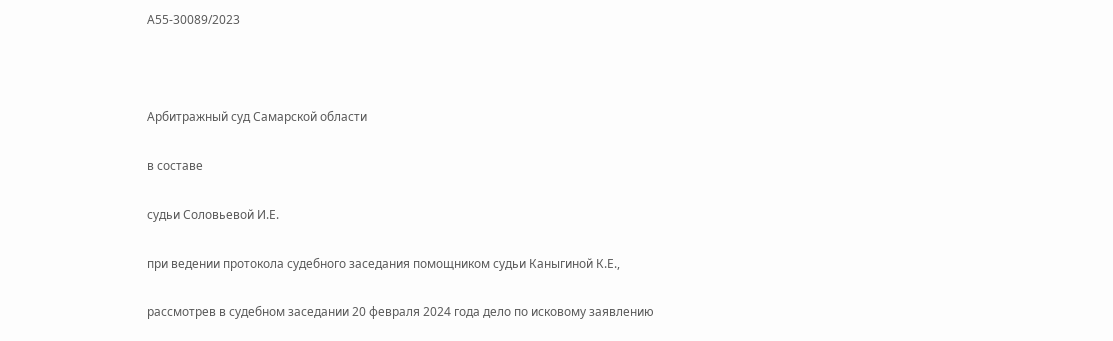А55-30089/2023



Арбитражный суд Самарской области

в составе

судьи Соловьевой И.Е.

при ведении протокола судебного заседания помощником судьи Каныгиной К.Е.,

рассмотрев в судебном заседании 20 февраля 2024 года дело по исковому заявлению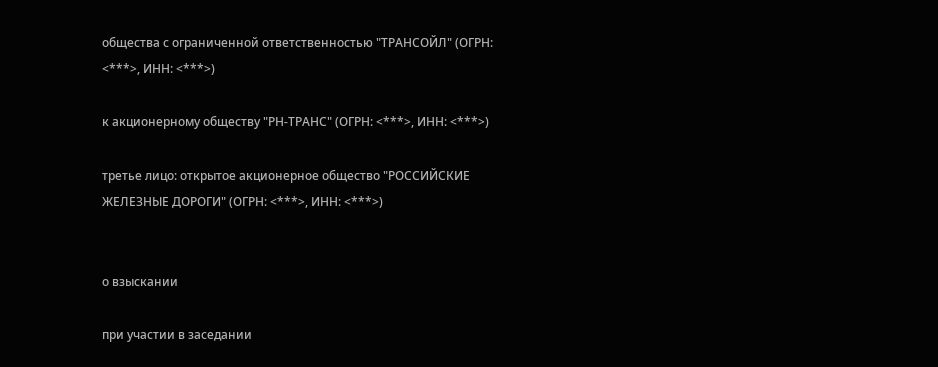общества с ограниченной ответственностью "ТРАНСОЙЛ" (ОГРН: <***>, ИНН: <***>)

к акционерному обществу "РН-ТРАНС" (ОГРН: <***>, ИНН: <***>)

третье лицо: открытое акционерное общество "РОССИЙСКИЕ ЖЕЛЕЗНЫЕ ДОРОГИ" (ОГРН: <***>, ИНН: <***>)


о взыскании

при участии в заседании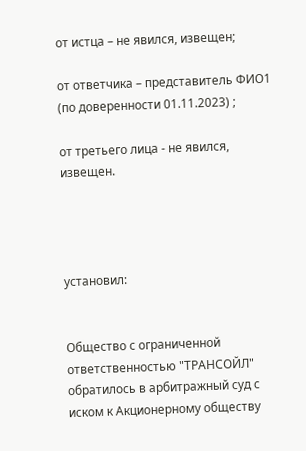от истца – не явился, извещен;

от ответчика – представитель ФИО1 (по доверенности 01.11.2023) ;

от третьего лица - не явился, извещен.




установил:


Общество с ограниченной ответственностью "ТРАНСОЙЛ" обратилось в арбитражный суд с иском к Акционерному обществу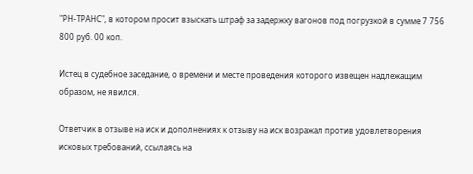"РН-ТРАНС", в котором просит взыскать штраф за задержку вагонов под погрузкой в сумме 7 756 800 руб. 00 коп.

Истец в судебное заседание, о времени и месте проведения которого извещен надлежащим образом, не явился.

Ответчик в отзыве на иск и дополнениях к отзыву на иск возражал против удовлетворения исковых требований, ссылаясь на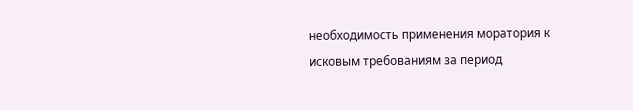необходимость применения моратория к исковым требованиям за период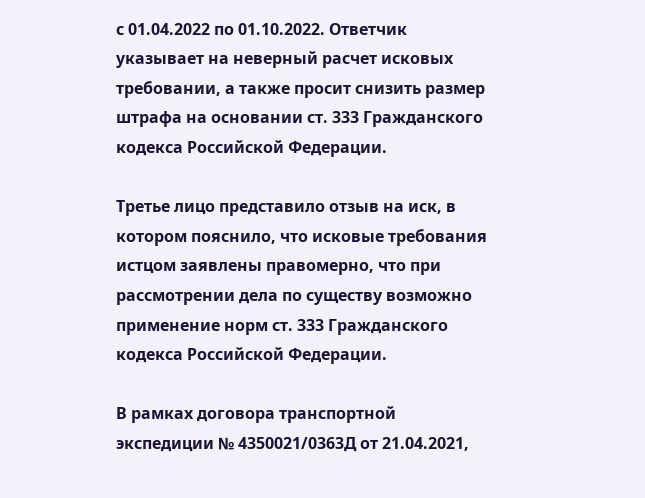с 01.04.2022 по 01.10.2022. Ответчик указывает на неверный расчет исковых требовании, а также просит снизить размер штрафа на основании ст. 333 Гражданского кодекса Российской Федерации.

Третье лицо представило отзыв на иск, в котором пояснило, что исковые требования истцом заявлены правомерно, что при рассмотрении дела по существу возможно применение норм ст. 333 Гражданского кодекса Российской Федерации.

В рамках договора транспортной экспедиции № 4350021/0363Д от 21.04.2021,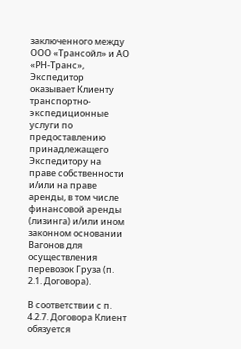заключенного между ООО «Трансойл» и АО «РН-Транс», Экспедитор оказывает Клиенту транспортно-экспедиционные услуги по предоставлению принадлежащего Экспедитору на праве собственности и/или на праве аренды, в том числе финансовой аренды (лизинга) и/или ином законном основании Вагонов для осуществления перевозок Груза (п. 2.1. Договора).

В соответствии с п. 4.2.7. Договора Клиент обязуется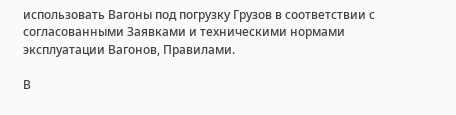использовать Вагоны под погрузку Грузов в соответствии с согласованными Заявками и техническими нормами эксплуатации Вагонов, Правилами.

В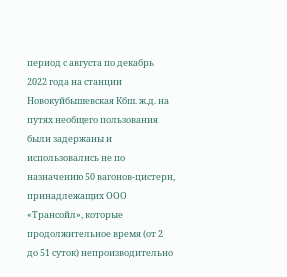период с августа по декабрь 2022 года на станции Новокуйбышевская Кбш. ж.д. на путях необщего пользования были задержаны и использовались не по назначению 50 вагонов-цистерн, принадлежащих ООО «Трансойл», которые продолжительное время (от 2 до 51 суток) непроизводительно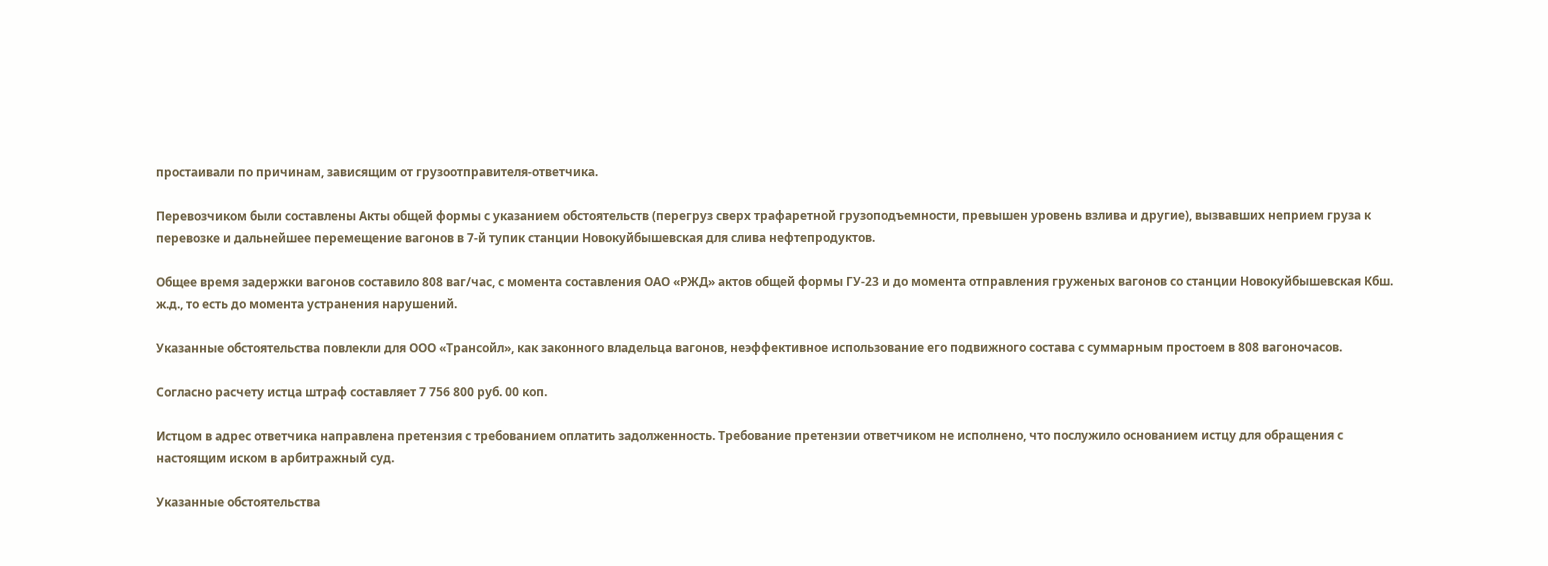простаивали по причинам, зависящим от грузоотправителя-ответчика.

Перевозчиком были составлены Акты общей формы с указанием обстоятельств (перегруз сверх трафаретной грузоподъемности, превышен уровень взлива и другие), вызвавших неприем груза к перевозке и дальнейшее перемещение вагонов в 7-й тупик станции Новокуйбышевская для слива нефтепродуктов.

Общее время задержки вагонов составило 808 ваг/час, с момента составления ОАО «РЖД» актов общей формы ГУ-23 и до момента отправления груженых вагонов со станции Новокуйбышевская Кбш. ж.д., то есть до момента устранения нарушений.

Указанные обстоятельства повлекли для ООО «Трансойл», как законного владельца вагонов, неэффективное использование его подвижного состава с суммарным простоем в 808 вагоночасов.

Согласно расчету истца штраф составляет 7 756 800 руб. 00 коп.

Истцом в адрес ответчика направлена претензия с требованием оплатить задолженность. Требование претензии ответчиком не исполнено, что послужило основанием истцу для обращения с настоящим иском в арбитражный суд.

Указанные обстоятельства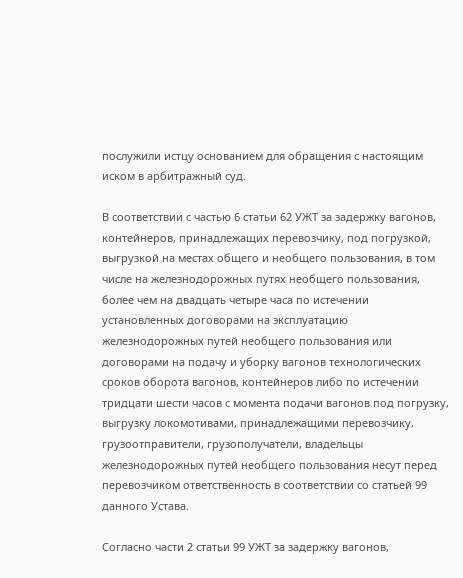послужили истцу основанием для обращения с настоящим иском в арбитражный суд.

В соответствии с частью 6 статьи 62 УЖТ за задержку вагонов, контейнеров, принадлежащих перевозчику, под погрузкой, выгрузкой на местах общего и необщего пользования, в том числе на железнодорожных путях необщего пользования, более чем на двадцать четыре часа по истечении установленных договорами на эксплуатацию железнодорожных путей необщего пользования или договорами на подачу и уборку вагонов технологических сроков оборота вагонов, контейнеров либо по истечении тридцати шести часов с момента подачи вагонов под погрузку, выгрузку локомотивами, принадлежащими перевозчику, грузоотправители, грузополучатели, владельцы железнодорожных путей необщего пользования несут перед перевозчиком ответственность в соответствии со статьей 99 данного Устава.

Согласно части 2 статьи 99 УЖТ за задержку вагонов,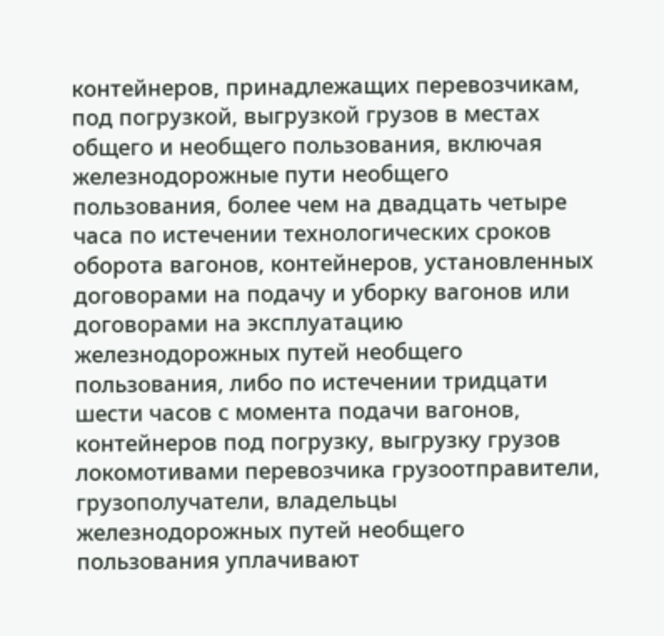контейнеров, принадлежащих перевозчикам, под погрузкой, выгрузкой грузов в местах общего и необщего пользования, включая железнодорожные пути необщего пользования, более чем на двадцать четыре часа по истечении технологических сроков оборота вагонов, контейнеров, установленных договорами на подачу и уборку вагонов или договорами на эксплуатацию железнодорожных путей необщего пользования, либо по истечении тридцати шести часов с момента подачи вагонов, контейнеров под погрузку, выгрузку грузов локомотивами перевозчика грузоотправители, грузополучатели, владельцы железнодорожных путей необщего пользования уплачивают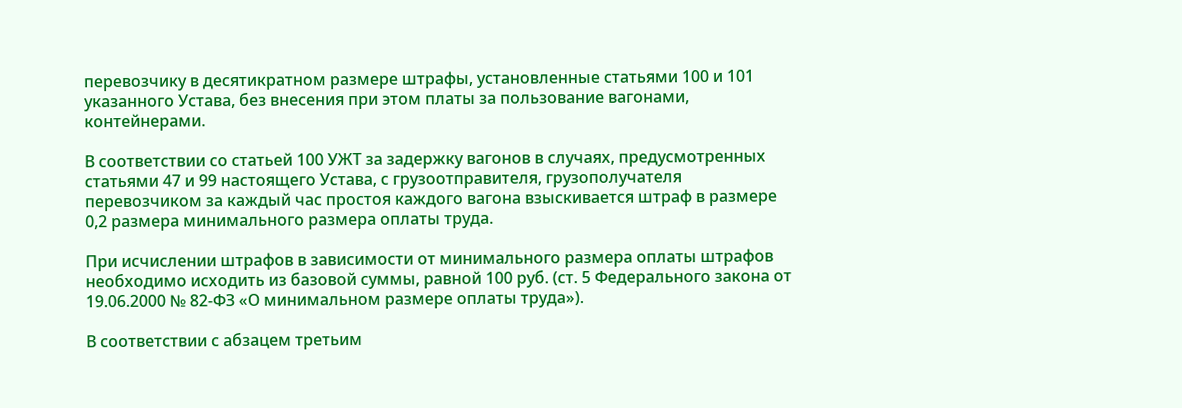перевозчику в десятикратном размере штрафы, установленные статьями 100 и 101 указанного Устава, без внесения при этом платы за пользование вагонами, контейнерами.

В соответствии со статьей 100 УЖТ за задержку вагонов в случаях, предусмотренных статьями 47 и 99 настоящего Устава, с грузоотправителя, грузополучателя перевозчиком за каждый час простоя каждого вагона взыскивается штраф в размере 0,2 размера минимального размера оплаты труда.

При исчислении штрафов в зависимости от минимального размера оплаты штрафов необходимо исходить из базовой суммы, равной 100 руб. (ст. 5 Федерального закона от 19.06.2000 № 82-ФЗ «О минимальном размере оплаты труда»).

В соответствии с абзацем третьим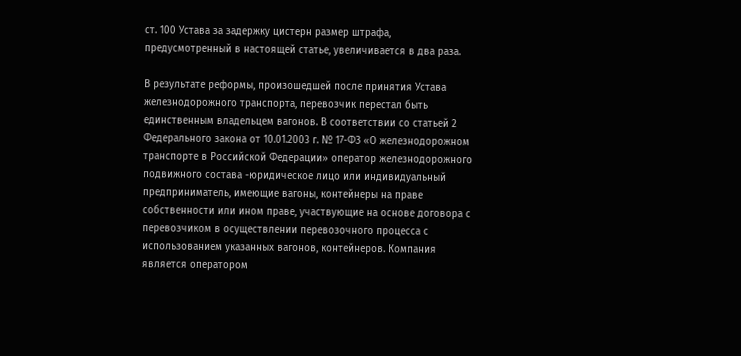ст. 100 Устава за задержку цистерн размер штрафа, предусмотренный в настоящей статье, увеличивается в два раза.

В результате реформы, произошедшей после принятия Устава железнодорожного транспорта, перевозчик перестал быть единственным владельцем вагонов. В соответствии со статьей 2 Федерального закона от 10.01.2003 г. № 17-ФЗ «О железнодорожном транспорте в Российской Федерации» оператор железнодорожного подвижного состава -юридическое лицо или индивидуальный предприниматель, имеющие вагоны, контейнеры на праве собственности или ином праве, участвующие на основе договора с перевозчиком в осуществлении перевозочного процесса с использованием указанных вагонов, контейнеров. Компания является оператором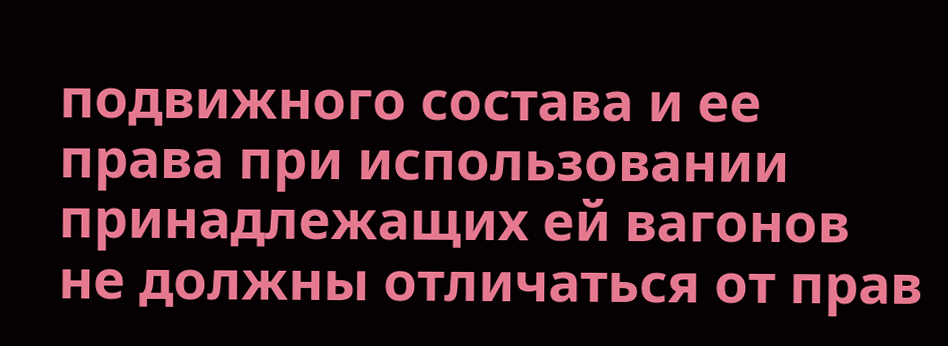подвижного состава и ее права при использовании принадлежащих ей вагонов не должны отличаться от прав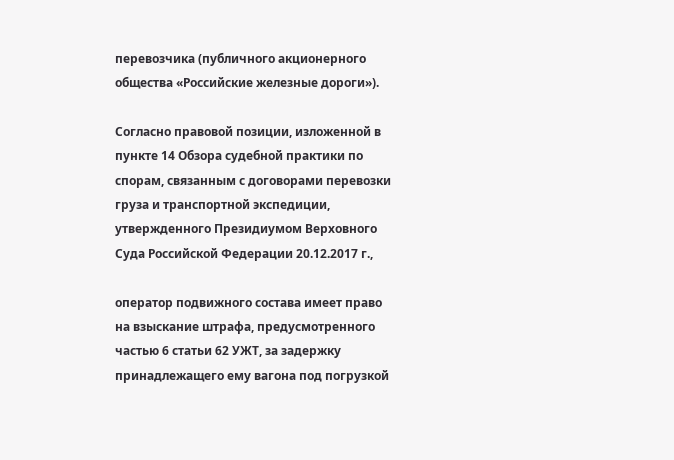перевозчика (публичного акционерного общества «Российские железные дороги»).

Согласно правовой позиции, изложенной в пункте 14 Обзора судебной практики по спорам, связанным с договорами перевозки груза и транспортной экспедиции, утвержденного Президиумом Верховного Суда Российской Федерации 20.12.2017 г.,

оператор подвижного состава имеет право на взыскание штрафа, предусмотренного частью 6 статьи 62 УЖТ, за задержку принадлежащего ему вагона под погрузкой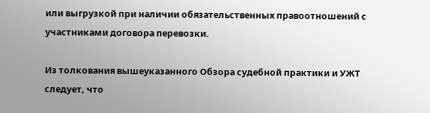или выгрузкой при наличии обязательственных правоотношений с участниками договора перевозки.

Из толкования вышеуказанного Обзора судебной практики и УЖТ следует, что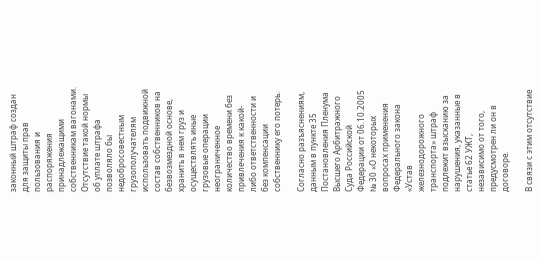законный штраф создан для защиты прав пользования и распоряжения принадлежащими собственникам вагонами. Отсутствие такой нормы об уплате штрафа позволяло бы недобросовестным грузополучателям использовать подвижной состав собственников на безвозмездной основе, хранить в нем груз и осуществлять иные грузовые операции неограниченное количество времени без привлечения к какой-либо ответственности и без компенсации собственнику его потерь.

Согласно разъяснениям, данным в пункте 35 Постановления Пленума Высшего Арбитражного Суда Российской Федерации от 06.10.2005 № 30 «О некоторых вопросах применения Федерального закона «Устав железнодорожного транспорта» штраф подлежит взысканию за нарушения, указанные в статье 62 УЖТ, независимо от того, предусмотрен ли он в договоре.

В связи с этим отсутствие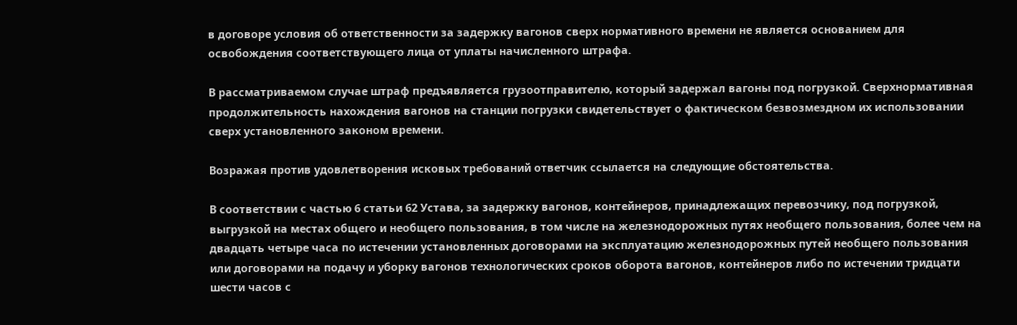в договоре условия об ответственности за задержку вагонов сверх нормативного времени не является основанием для освобождения соответствующего лица от уплаты начисленного штрафа.

В рассматриваемом случае штраф предъявляется грузоотправителю, который задержал вагоны под погрузкой. Сверхнормативная продолжительность нахождения вагонов на станции погрузки свидетельствует о фактическом безвозмездном их использовании сверх установленного законом времени.

Возражая против удовлетворения исковых требований ответчик ссылается на следующие обстоятельства.

В соответствии с частью 6 статьи 62 Устава, за задержку вагонов, контейнеров, принадлежащих перевозчику, под погрузкой, выгрузкой на местах общего и необщего пользования, в том числе на железнодорожных путях необщего пользования, более чем на двадцать четыре часа по истечении установленных договорами на эксплуатацию железнодорожных путей необщего пользования или договорами на подачу и уборку вагонов технологических сроков оборота вагонов, контейнеров либо по истечении тридцати шести часов с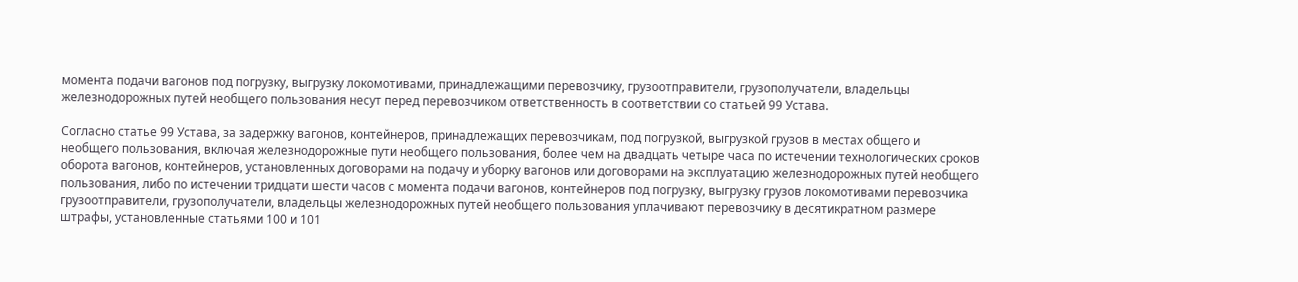момента подачи вагонов под погрузку, выгрузку локомотивами, принадлежащими перевозчику, грузоотправители, грузополучатели, владельцы железнодорожных путей необщего пользования несут перед перевозчиком ответственность в соответствии со статьей 99 Устава.

Согласно статье 99 Устава, за задержку вагонов, контейнеров, принадлежащих перевозчикам, под погрузкой, выгрузкой грузов в местах общего и необщего пользования, включая железнодорожные пути необщего пользования, более чем на двадцать четыре часа по истечении технологических сроков оборота вагонов, контейнеров, установленных договорами на подачу и уборку вагонов или договорами на эксплуатацию железнодорожных путей необщего пользования, либо по истечении тридцати шести часов с момента подачи вагонов, контейнеров под погрузку, выгрузку грузов локомотивами перевозчика грузоотправители, грузополучатели, владельцы железнодорожных путей необщего пользования уплачивают перевозчику в десятикратном размере штрафы, установленные статьями 100 и 101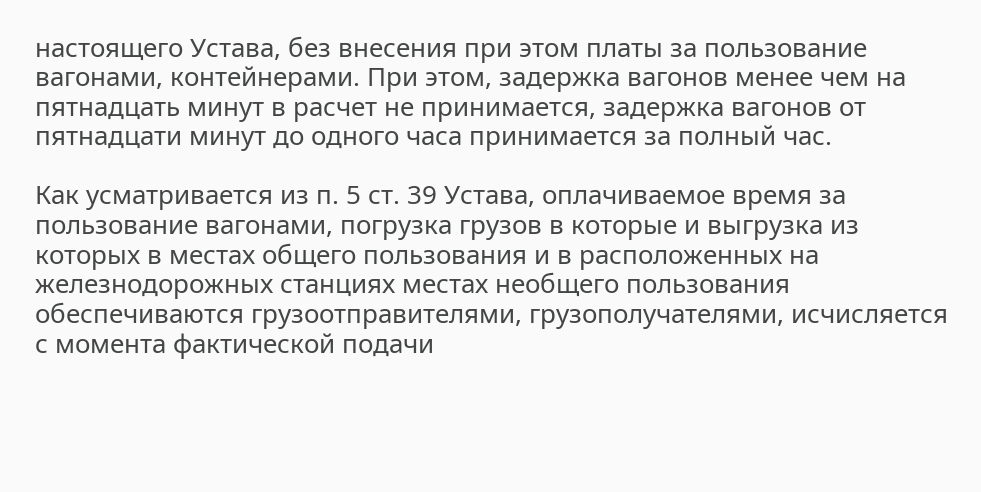настоящего Устава, без внесения при этом платы за пользование вагонами, контейнерами. При этом, задержка вагонов менее чем на пятнадцать минут в расчет не принимается, задержка вагонов от пятнадцати минут до одного часа принимается за полный час.

Как усматривается из п. 5 ст. 39 Устава, оплачиваемое время за пользование вагонами, погрузка грузов в которые и выгрузка из которых в местах общего пользования и в расположенных на железнодорожных станциях местах необщего пользования обеспечиваются грузоотправителями, грузополучателями, исчисляется с момента фактической подачи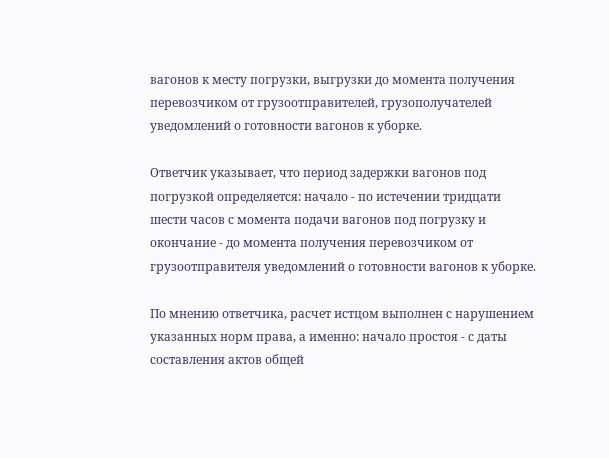вагонов к месту погрузки, выгрузки до момента получения перевозчиком от грузоотправителей, грузополучателей уведомлений о готовности вагонов к уборке.

Ответчик указывает, что период задержки вагонов под погрузкой определяется: начало - по истечении тридцати шести часов с момента подачи вагонов под погрузку и окончание - до момента получения перевозчиком от грузоотправителя уведомлений о готовности вагонов к уборке.

По мнению ответчика, расчет истцом выполнен с нарушением указанных норм права, а именно: начало простоя - с даты составления актов общей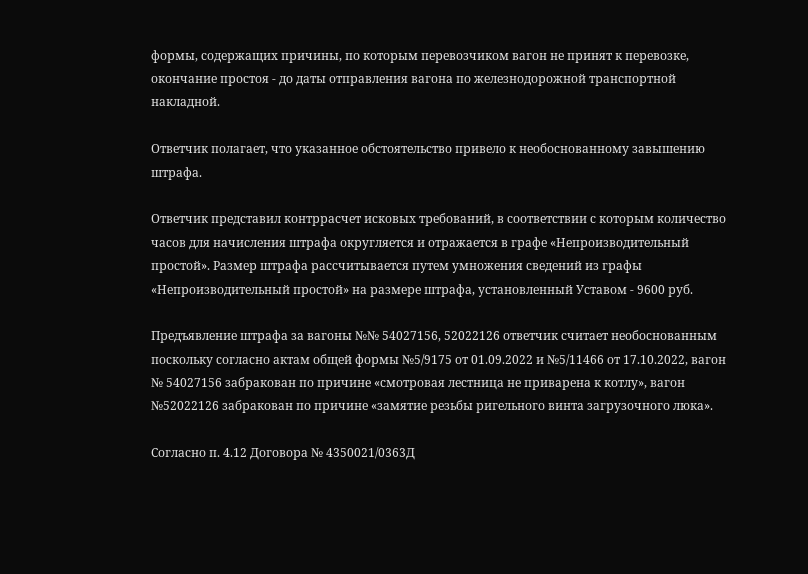формы, содержащих причины, по которым перевозчиком вагон не принят к перевозке, окончание простоя - до даты отправления вагона по железнодорожной транспортной накладной.

Ответчик полагает, что указанное обстоятельство привело к необоснованному завышению штрафа.

Ответчик представил контррасчет исковых требований, в соответствии с которым количество часов для начисления штрафа округляется и отражается в графе «Непроизводительный простой». Размер штрафа рассчитывается путем умножения сведений из графы «Непроизводительный простой» на размере штрафа, установленный Уставом - 9600 руб.

Предъявление штрафа за вагоны №№ 54027156, 52022126 ответчик считает необоснованным поскольку согласно актам общей формы №5/9175 от 01.09.2022 и №5/11466 от 17.10.2022, вагон № 54027156 забракован по причине «смотровая лестница не приварена к котлу», вагон №52022126 забракован по причине «замятие резьбы ригельного винта загрузочного люка».

Согласно п. 4.12 Договора № 4350021/0363Д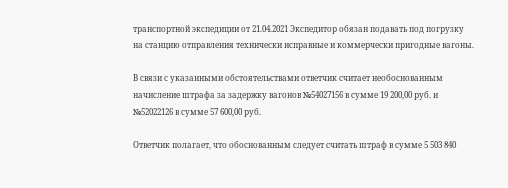транспортной экспедиции от 21.04.2021 Экспедитор обязан подавать под погрузку на станцию отправления технически исправные и коммерчески пригодные вагоны.

В связи с указанными обстоятельствами ответчик считает необоснованным начисление штрафа за задержку вагонов №54027156 в сумме 19 200,00 руб. и №52022126 в сумме 57 600,00 руб.

Ответчик полагает, что обоснованным следует считать штраф в сумме 5 503 840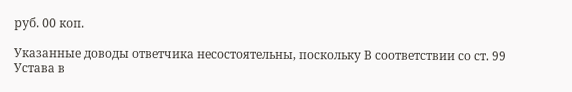руб. 00 коп.

Указанные доводы ответчика несостоятельны, поскольку В соответствии со ст. 99 Устава в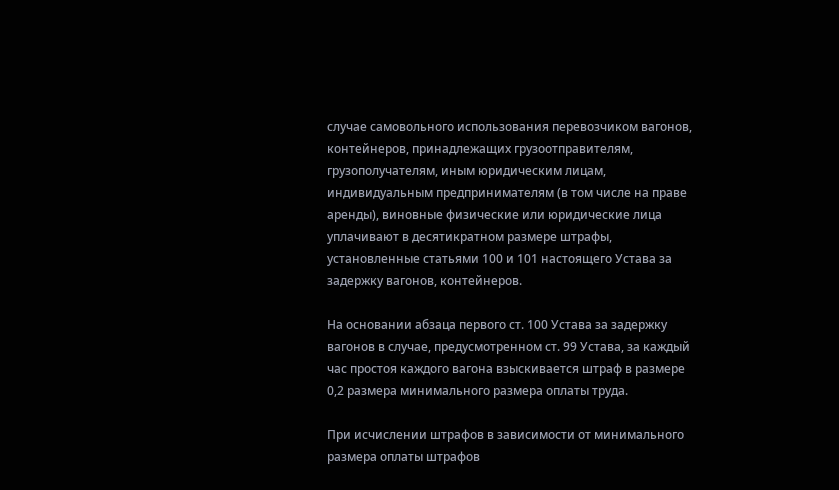случае самовольного использования перевозчиком вагонов, контейнеров, принадлежащих грузоотправителям, грузополучателям, иным юридическим лицам, индивидуальным предпринимателям (в том числе на праве аренды), виновные физические или юридические лица уплачивают в десятикратном размере штрафы, установленные статьями 100 и 101 настоящего Устава за задержку вагонов, контейнеров.

На основании абзаца первого ст. 100 Устава за задержку вагонов в случае, предусмотренном ст. 99 Устава, за каждый час простоя каждого вагона взыскивается штраф в размере 0,2 размера минимального размера оплаты труда.

При исчислении штрафов в зависимости от минимального размера оплаты штрафов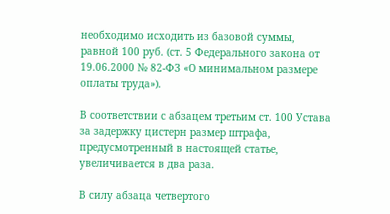необходимо исходить из базовой суммы, равной 100 руб. (ст. 5 Федерального закона от 19.06.2000 № 82-ФЗ «О минимальном размере оплаты труда»).

В соответствии с абзацем третьим ст. 100 Устава за задержку цистерн размер штрафа, предусмотренный в настоящей статье, увеличивается в два раза.

В силу абзаца четвертого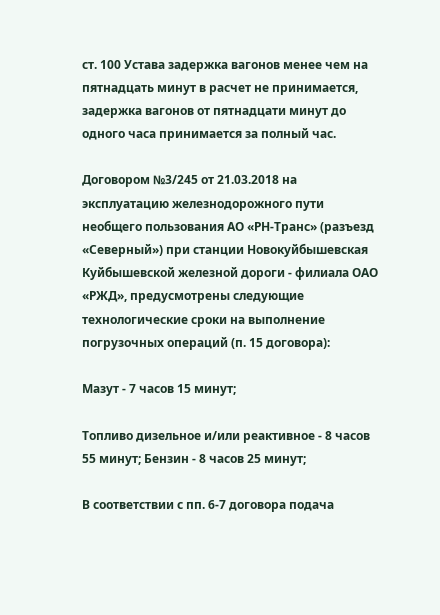ст. 100 Устава задержка вагонов менее чем на пятнадцать минут в расчет не принимается, задержка вагонов от пятнадцати минут до одного часа принимается за полный час.

Договором №3/245 от 21.03.2018 на эксплуатацию железнодорожного пути необщего пользования АО «РН-Транс» (разъезд «Северный») при станции Новокуйбышевская Куйбышевской железной дороги - филиала ОАО «РЖД», предусмотрены следующие технологические сроки на выполнение погрузочных операций (п. 15 договора):

Мазут - 7 часов 15 минут;

Топливо дизельное и/или реактивное - 8 часов 55 минут; Бензин - 8 часов 25 минут;

В соответствии с пп. 6-7 договора подача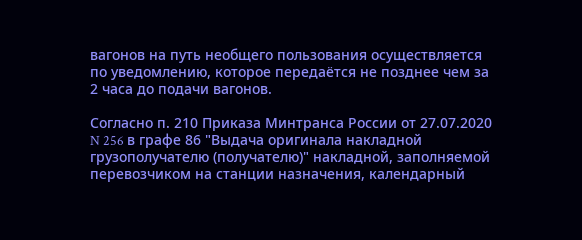вагонов на путь необщего пользования осуществляется по уведомлению, которое передаётся не позднее чем за 2 часа до подачи вагонов.

Согласно п. 210 Приказа Минтранса России от 27.07.2020 N 256 в графе 86 "Выдача оригинала накладной грузополучателю (получателю)" накладной, заполняемой перевозчиком на станции назначения, календарный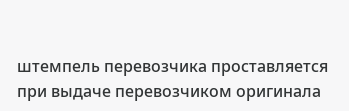штемпель перевозчика проставляется при выдаче перевозчиком оригинала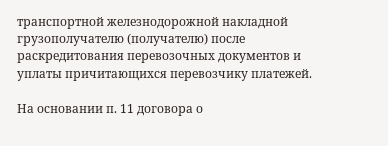транспортной железнодорожной накладной грузополучателю (получателю) после раскредитования перевозочных документов и уплаты причитающихся перевозчику платежей.

На основании п. 11 договора о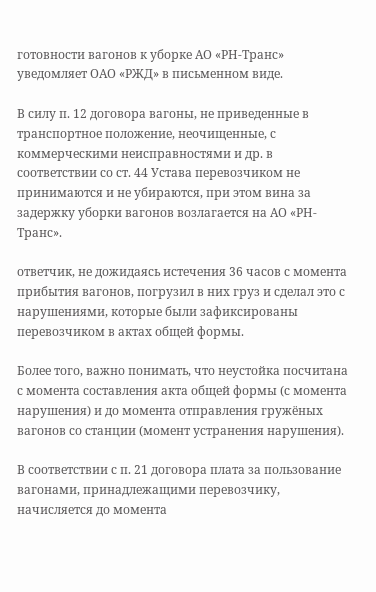готовности вагонов к уборке АО «РН-Транс» уведомляет ОАО «РЖД» в письменном виде.

В силу п. 12 договора вагоны, не приведенные в транспортное положение, неочищенные, с коммерческими неисправностями и др. в соответствии со ст. 44 Устава перевозчиком не принимаются и не убираются, при этом вина за задержку уборки вагонов возлагается на АО «РН-Транс».

ответчик, не дожидаясь истечения 36 часов с момента прибытия вагонов, погрузил в них груз и сделал это с нарушениями, которые были зафиксированы перевозчиком в актах общей формы.

Более того, важно понимать, что неустойка посчитана с момента составления акта общей формы (с момента нарушения) и до момента отправления гружёных вагонов со станции (момент устранения нарушения).

В соответствии с п. 21 договора плата за пользование вагонами, принадлежащими перевозчику, начисляется до момента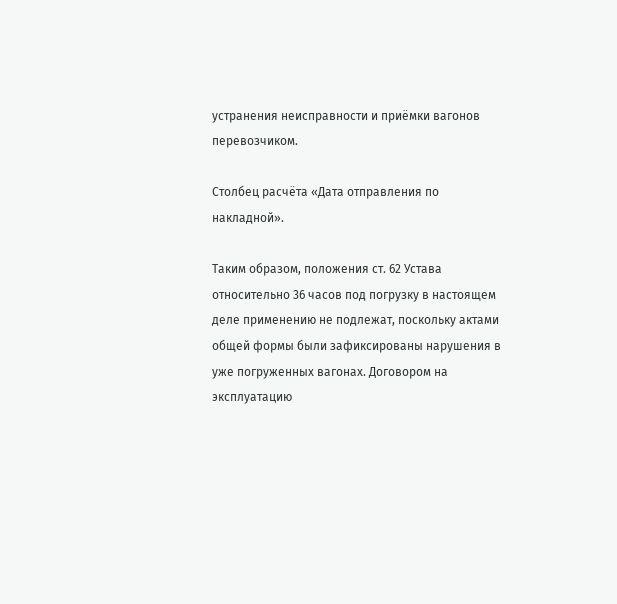устранения неисправности и приёмки вагонов перевозчиком.

Столбец расчёта «Дата отправления по накладной».

Таким образом, положения ст. 62 Устава относительно 36 часов под погрузку в настоящем деле применению не подлежат, поскольку актами общей формы были зафиксированы нарушения в уже погруженных вагонах. Договором на эксплуатацию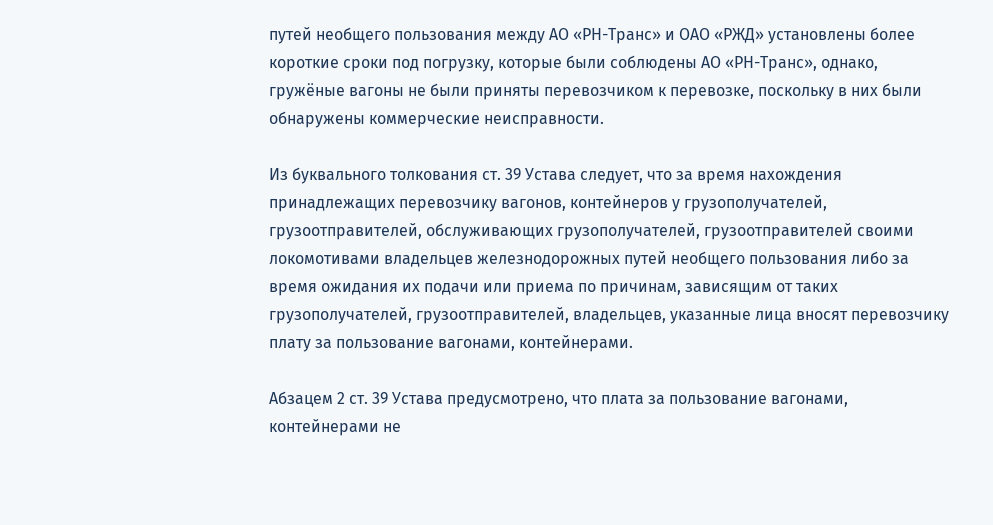путей необщего пользования между АО «РН-Транс» и ОАО «РЖД» установлены более короткие сроки под погрузку, которые были соблюдены АО «РН-Транс», однако, гружёные вагоны не были приняты перевозчиком к перевозке, поскольку в них были обнаружены коммерческие неисправности.

Из буквального толкования ст. 39 Устава следует, что за время нахождения принадлежащих перевозчику вагонов, контейнеров у грузополучателей, грузоотправителей, обслуживающих грузополучателей, грузоотправителей своими локомотивами владельцев железнодорожных путей необщего пользования либо за время ожидания их подачи или приема по причинам, зависящим от таких грузополучателей, грузоотправителей, владельцев, указанные лица вносят перевозчику плату за пользование вагонами, контейнерами.

Абзацем 2 ст. 39 Устава предусмотрено, что плата за пользование вагонами, контейнерами не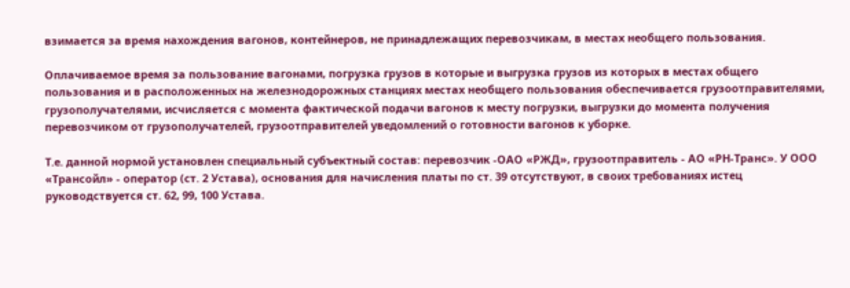взимается за время нахождения вагонов, контейнеров, не принадлежащих перевозчикам, в местах необщего пользования.

Оплачиваемое время за пользование вагонами, погрузка грузов в которые и выгрузка грузов из которых в местах общего пользования и в расположенных на железнодорожных станциях местах необщего пользования обеспечивается грузоотправителями, грузополучателями, исчисляется с момента фактической подачи вагонов к месту погрузки, выгрузки до момента получения перевозчиком от грузополучателей, грузоотправителей уведомлений о готовности вагонов к уборке.

Т.е. данной нормой установлен специальный субъектный состав: перевозчик -ОАО «РЖД», грузоотправитель - АО «РН-Транс». У ООО «Трансойл» - оператор (ст. 2 Устава), основания для начисления платы по ст. 39 отсутствуют, в своих требованиях истец руководствуется ст. 62, 99, 100 Устава.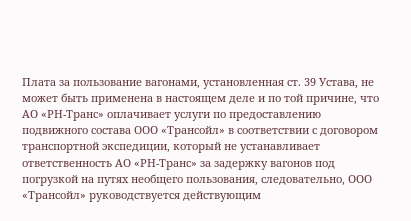Плата за пользование вагонами, установленная ст. 39 Устава, не может быть применена в настоящем деле и по той причине, что АО «РН-Транс» оплачивает услуги по предоставлению подвижного состава ООО «Трансойл» в соответствии с договором транспортной экспедиции, который не устанавливает ответственность АО «РН-Транс» за задержку вагонов под погрузкой на путях необщего пользования, следовательно, ООО «Трансойл» руководствуется действующим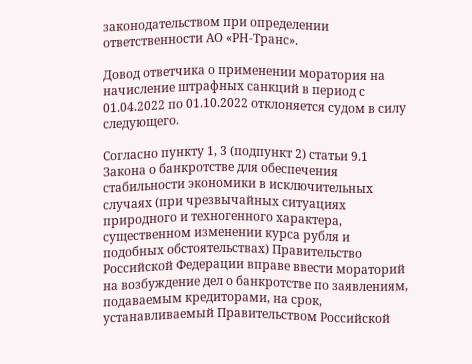законодательством при определении ответственности АО «РН-Транс».

Довод ответчика о применении моратория на начисление штрафных санкций в период с 01.04.2022 по 01.10.2022 отклоняется судом в силу следующего.

Согласно пункту 1, 3 (подпункт 2) статьи 9.1 Закона о банкротстве для обеспечения стабильности экономики в исключительных случаях (при чрезвычайных ситуациях природного и техногенного характера, существенном изменении курса рубля и подобных обстоятельствах) Правительство Российской Федерации вправе ввести мораторий на возбуждение дел о банкротстве по заявлениям, подаваемым кредиторами, на срок, устанавливаемый Правительством Российской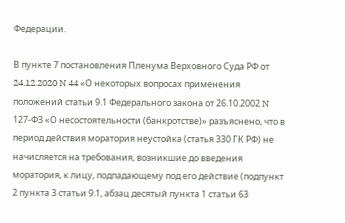Федерации.

В пункте 7 постановления Пленума Верховного Суда РФ от 24.12.2020 N 44 «О некоторых вопросах применения положений статьи 9.1 Федерального закона от 26.10.2002 N 127-ФЗ «О несостоятельности (банкротстве)» разъяснено, что в период действия моратория неустойка (статья 330 ГК РФ) не начисляется на требования, возникшие до введения моратория, к лицу, подпадающему под его действие (подпункт 2 пункта 3 статьи 9.1, абзац десятый пункта 1 статьи 63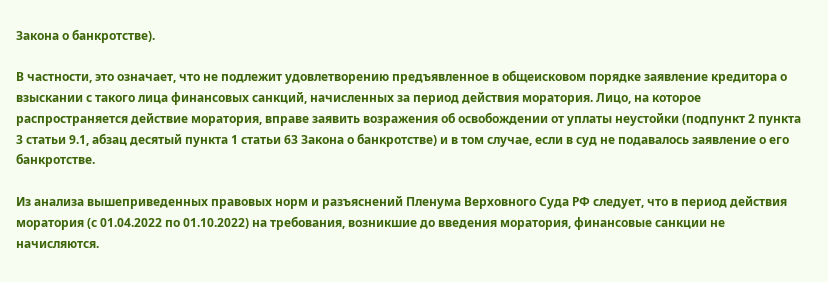Закона о банкротстве).

В частности, это означает, что не подлежит удовлетворению предъявленное в общеисковом порядке заявление кредитора о взыскании с такого лица финансовых санкций, начисленных за период действия моратория. Лицо, на которое распространяется действие моратория, вправе заявить возражения об освобождении от уплаты неустойки (подпункт 2 пункта 3 статьи 9.1, абзац десятый пункта 1 статьи 63 Закона о банкротстве) и в том случае, если в суд не подавалось заявление о его банкротстве.

Из анализа вышеприведенных правовых норм и разъяснений Пленума Верховного Суда РФ следует, что в период действия моратория (с 01.04.2022 по 01.10.2022) на требования, возникшие до введения моратория, финансовые санкции не начисляются.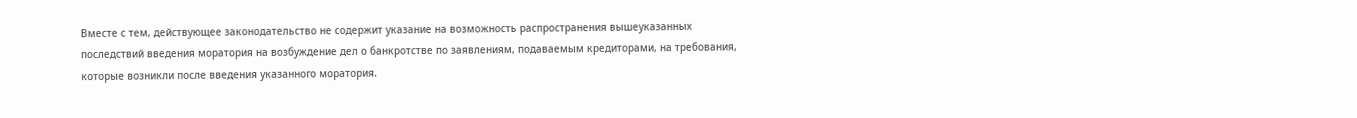Вместе с тем, действующее законодательство не содержит указание на возможность распространения вышеуказанных последствий введения моратория на возбуждение дел о банкротстве по заявлениям, подаваемым кредиторами, на требования, которые возникли после введения указанного моратория.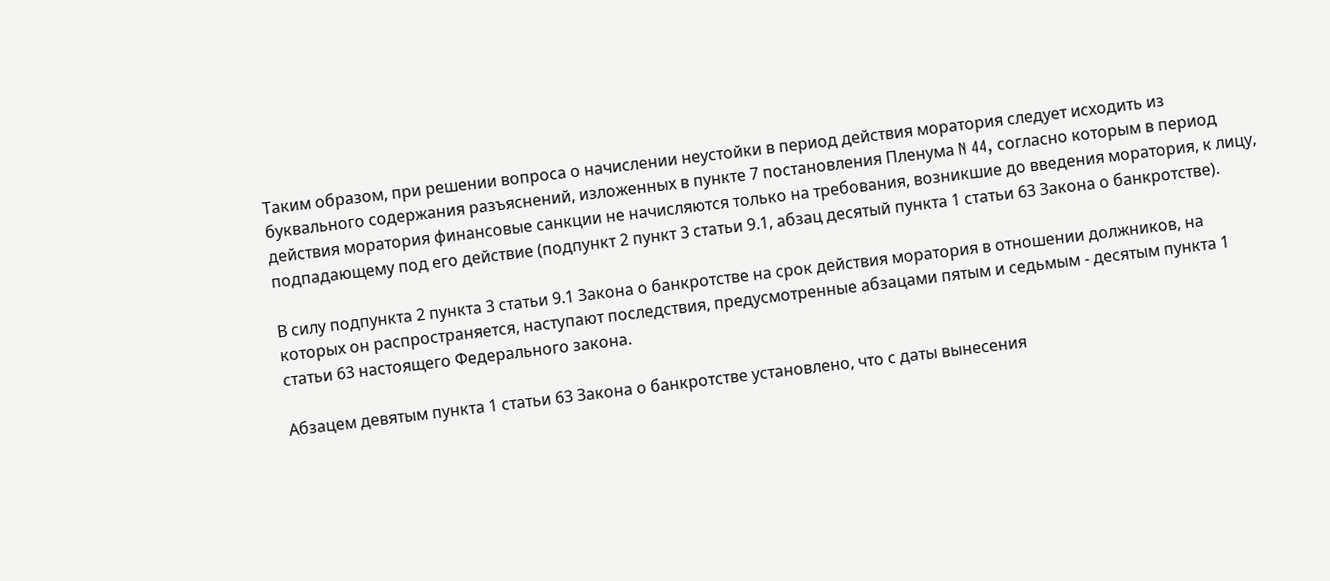Таким образом, при решении вопроса о начислении неустойки в период действия моратория следует исходить из буквального содержания разъяснений, изложенных в пункте 7 постановления Пленума N 44, согласно которым в период действия моратория финансовые санкции не начисляются только на требования, возникшие до введения моратория, к лицу, подпадающему под его действие (подпункт 2 пункт 3 статьи 9.1, абзац десятый пункта 1 статьи 63 Закона о банкротстве).

В силу подпункта 2 пункта 3 статьи 9.1 Закона о банкротстве на срок действия моратория в отношении должников, на которых он распространяется, наступают последствия, предусмотренные абзацами пятым и седьмым - десятым пункта 1 статьи 63 настоящего Федерального закона.

Абзацем девятым пункта 1 статьи 63 Закона о банкротстве установлено, что с даты вынесения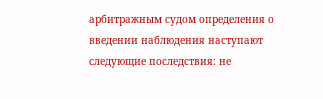арбитражным судом определения о введении наблюдения наступают следующие последствия: не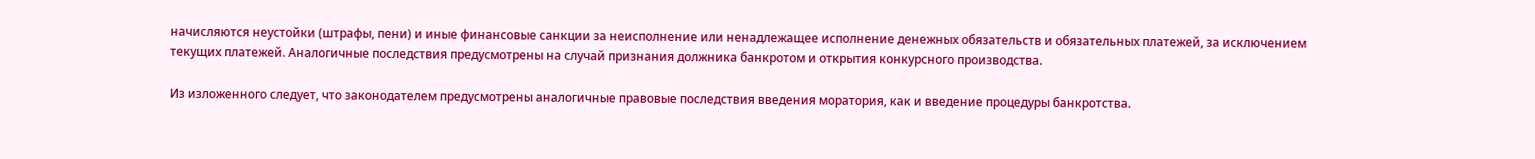начисляются неустойки (штрафы, пени) и иные финансовые санкции за неисполнение или ненадлежащее исполнение денежных обязательств и обязательных платежей, за исключением текущих платежей. Аналогичные последствия предусмотрены на случай признания должника банкротом и открытия конкурсного производства.

Из изложенного следует, что законодателем предусмотрены аналогичные правовые последствия введения моратория, как и введение процедуры банкротства.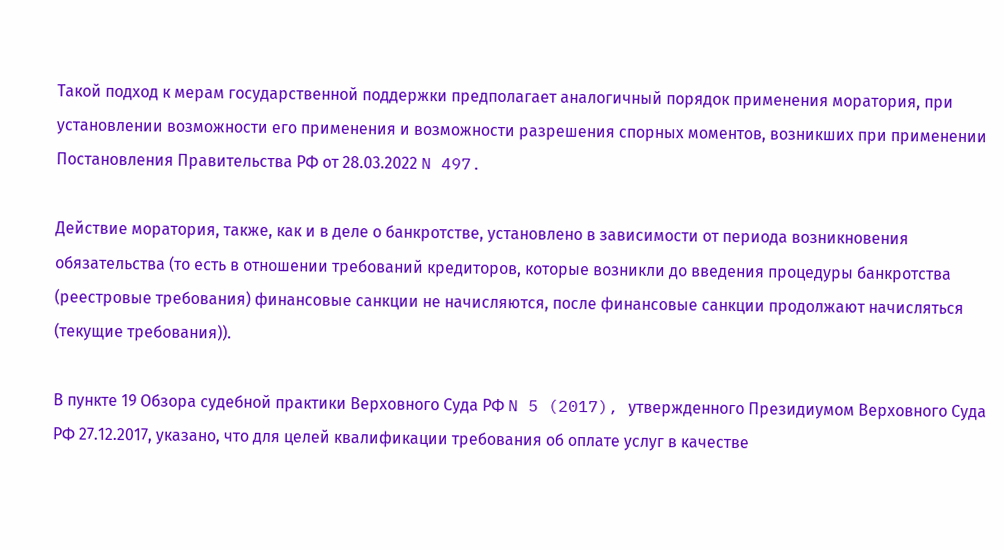Такой подход к мерам государственной поддержки предполагает аналогичный порядок применения моратория, при установлении возможности его применения и возможности разрешения спорных моментов, возникших при применении Постановления Правительства РФ от 28.03.2022 N 497.

Действие моратория, также, как и в деле о банкротстве, установлено в зависимости от периода возникновения обязательства (то есть в отношении требований кредиторов, которые возникли до введения процедуры банкротства (реестровые требования) финансовые санкции не начисляются, после финансовые санкции продолжают начисляться (текущие требования)).

В пункте 19 Обзора судебной практики Верховного Суда РФ N 5 (2017), утвержденного Президиумом Верховного Суда РФ 27.12.2017, указано, что для целей квалификации требования об оплате услуг в качестве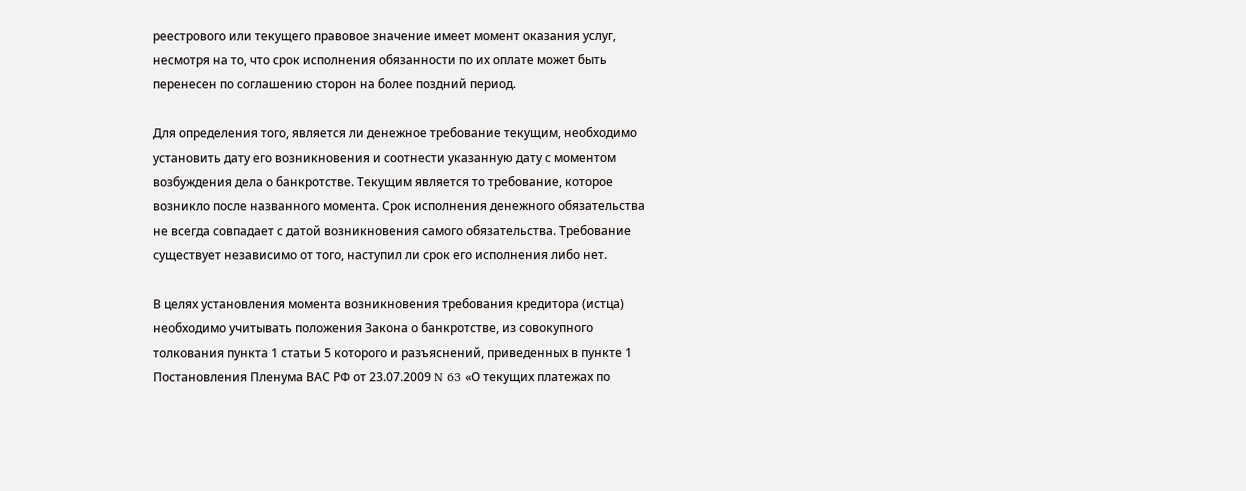реестрового или текущего правовое значение имеет момент оказания услуг, несмотря на то, что срок исполнения обязанности по их оплате может быть перенесен по соглашению сторон на более поздний период.

Для определения того, является ли денежное требование текущим, необходимо установить дату его возникновения и соотнести указанную дату с моментом возбуждения дела о банкротстве. Текущим является то требование, которое возникло после названного момента. Срок исполнения денежного обязательства не всегда совпадает с датой возникновения самого обязательства. Требование существует независимо от того, наступил ли срок его исполнения либо нет.

В целях установления момента возникновения требования кредитора (истца) необходимо учитывать положения Закона о банкротстве, из совокупного толкования пункта 1 статьи 5 которого и разъяснений, приведенных в пункте 1 Постановления Пленума ВАС РФ от 23.07.2009 N 63 «О текущих платежах по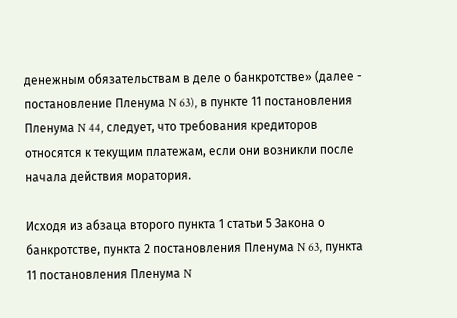денежным обязательствам в деле о банкротстве» (далее - постановление Пленума N 63), в пункте 11 постановления Пленума N 44, следует, что требования кредиторов относятся к текущим платежам, если они возникли после начала действия моратория.

Исходя из абзаца второго пункта 1 статьи 5 Закона о банкротстве, пункта 2 постановления Пленума N 63, пункта 11 постановления Пленума N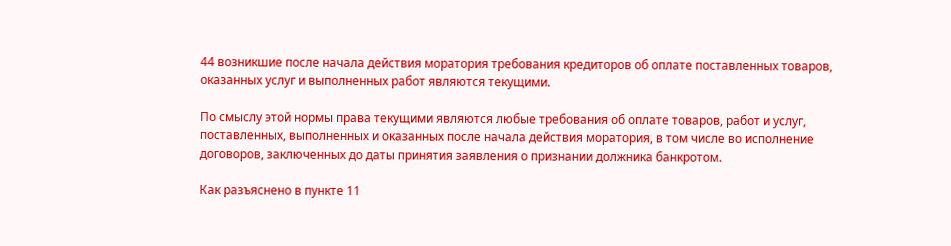44 возникшие после начала действия моратория требования кредиторов об оплате поставленных товаров, оказанных услуг и выполненных работ являются текущими.

По смыслу этой нормы права текущими являются любые требования об оплате товаров, работ и услуг, поставленных, выполненных и оказанных после начала действия моратория, в том числе во исполнение договоров, заключенных до даты принятия заявления о признании должника банкротом.

Как разъяснено в пункте 11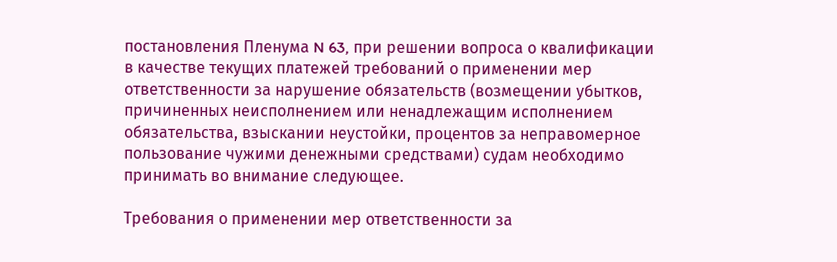постановления Пленума N 63, при решении вопроса о квалификации в качестве текущих платежей требований о применении мер ответственности за нарушение обязательств (возмещении убытков, причиненных неисполнением или ненадлежащим исполнением обязательства, взыскании неустойки, процентов за неправомерное пользование чужими денежными средствами) судам необходимо принимать во внимание следующее.

Требования о применении мер ответственности за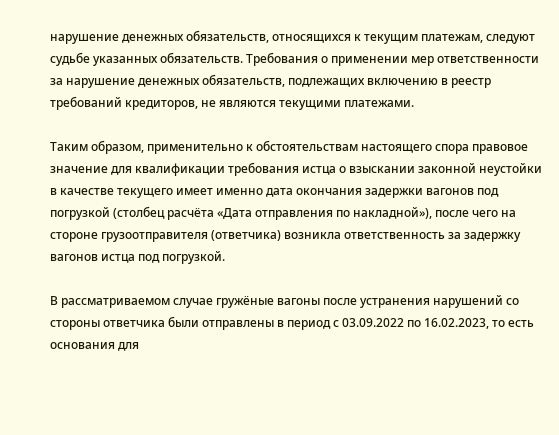нарушение денежных обязательств, относящихся к текущим платежам, следуют судьбе указанных обязательств. Требования о применении мер ответственности за нарушение денежных обязательств, подлежащих включению в реестр требований кредиторов, не являются текущими платежами.

Таким образом, применительно к обстоятельствам настоящего спора правовое значение для квалификации требования истца о взыскании законной неустойки в качестве текущего имеет именно дата окончания задержки вагонов под погрузкой (столбец расчёта «Дата отправления по накладной»), после чего на стороне грузоотправителя (ответчика) возникла ответственность за задержку вагонов истца под погрузкой.

В рассматриваемом случае гружёные вагоны после устранения нарушений со стороны ответчика были отправлены в период с 03.09.2022 по 16.02.2023, то есть основания для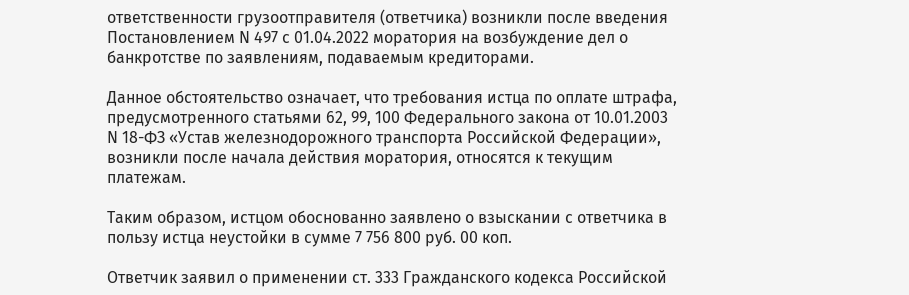ответственности грузоотправителя (ответчика) возникли после введения Постановлением N 497 с 01.04.2022 моратория на возбуждение дел о банкротстве по заявлениям, подаваемым кредиторами.

Данное обстоятельство означает, что требования истца по оплате штрафа, предусмотренного статьями 62, 99, 100 Федерального закона от 10.01.2003 N 18-ФЗ «Устав железнодорожного транспорта Российской Федерации», возникли после начала действия моратория, относятся к текущим платежам.

Таким образом, истцом обоснованно заявлено о взыскании с ответчика в пользу истца неустойки в сумме 7 756 800 руб. 00 коп.

Ответчик заявил о применении ст. 333 Гражданского кодекса Российской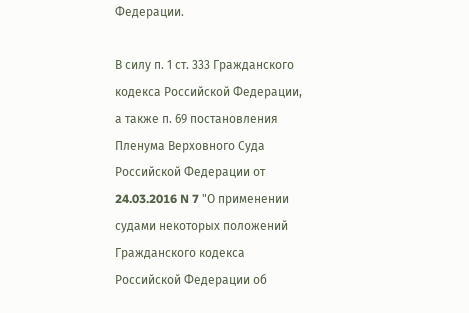Федерации.

В силу п. 1 ст. 333 Гражданского кодекса Российской Федерации, а также п. 69 постановления Пленума Верховного Суда Российской Федерации от 24.03.2016 N 7 "О применении судами некоторых положений Гражданского кодекса Российской Федерации об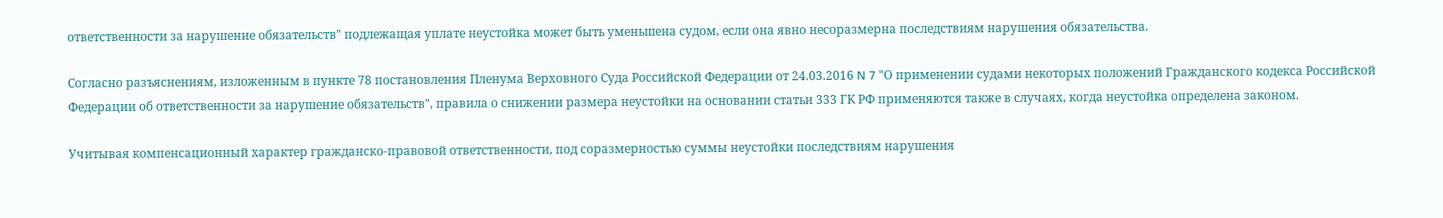ответственности за нарушение обязательств" подлежащая уплате неустойка может быть уменьшена судом, если она явно несоразмерна последствиям нарушения обязательства.

Согласно разъяснениям, изложенным в пункте 78 постановления Пленума Верховного Суда Российской Федерации от 24.03.2016 N 7 "О применении судами некоторых положений Гражданского кодекса Российской Федерации об ответственности за нарушение обязательств", правила о снижении размера неустойки на основании статьи 333 ГК РФ применяются также в случаях, когда неустойка определена законом.

Учитывая компенсационный характер гражданско-правовой ответственности, под соразмерностью суммы неустойки последствиям нарушения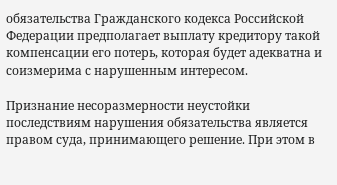обязательства Гражданского кодекса Российской Федерации предполагает выплату кредитору такой компенсации его потерь, которая будет адекватна и соизмерима с нарушенным интересом.

Признание несоразмерности неустойки последствиям нарушения обязательства является правом суда, принимающего решение. При этом в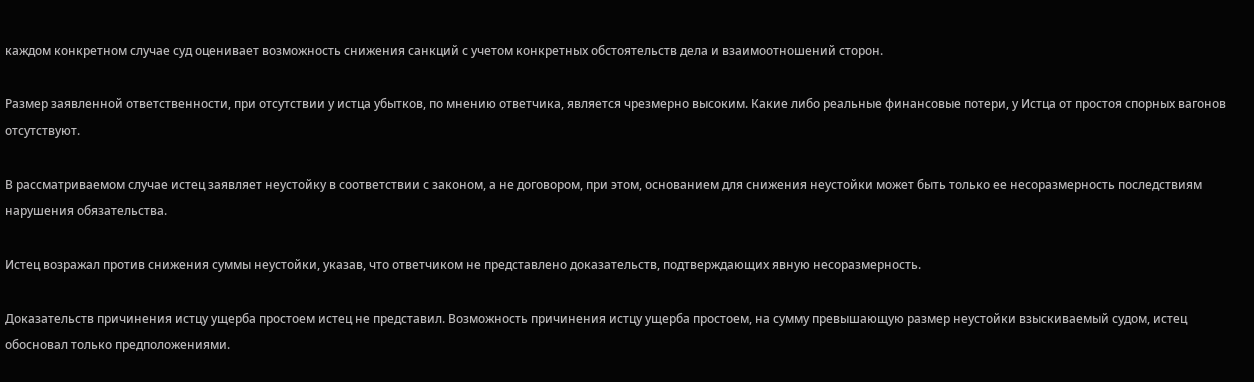каждом конкретном случае суд оценивает возможность снижения санкций с учетом конкретных обстоятельств дела и взаимоотношений сторон.

Размер заявленной ответственности, при отсутствии у истца убытков, по мнению ответчика, является чрезмерно высоким. Какие либо реальные финансовые потери, у Истца от простоя спорных вагонов отсутствуют.

В рассматриваемом случае истец заявляет неустойку в соответствии с законом, а не договором, при этом, основанием для снижения неустойки может быть только ее несоразмерность последствиям нарушения обязательства.

Истец возражал против снижения суммы неустойки, указав, что ответчиком не представлено доказательств, подтверждающих явную несоразмерность.

Доказательств причинения истцу ущерба простоем истец не представил. Возможность причинения истцу ущерба простоем, на сумму превышающую размер неустойки взыскиваемый судом, истец обосновал только предположениями.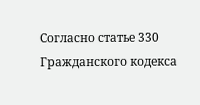Согласно статье 330 Гражданского кодекса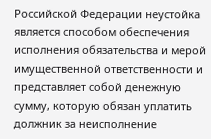Российской Федерации неустойка является способом обеспечения исполнения обязательства и мерой имущественной ответственности и представляет собой денежную сумму, которую обязан уплатить должник за неисполнение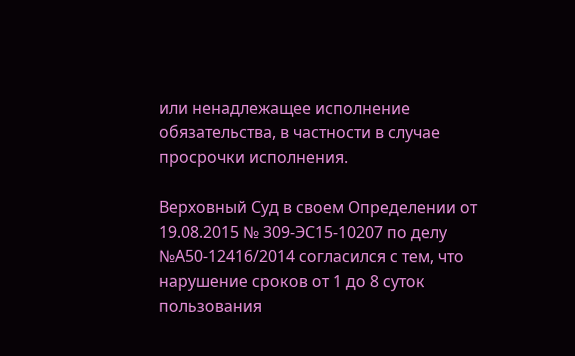или ненадлежащее исполнение обязательства, в частности в случае просрочки исполнения.

Верховный Суд в своем Определении от 19.08.2015 № 309-ЭС15-10207 по делу №А50-12416/2014 согласился с тем, что нарушение сроков от 1 до 8 суток пользования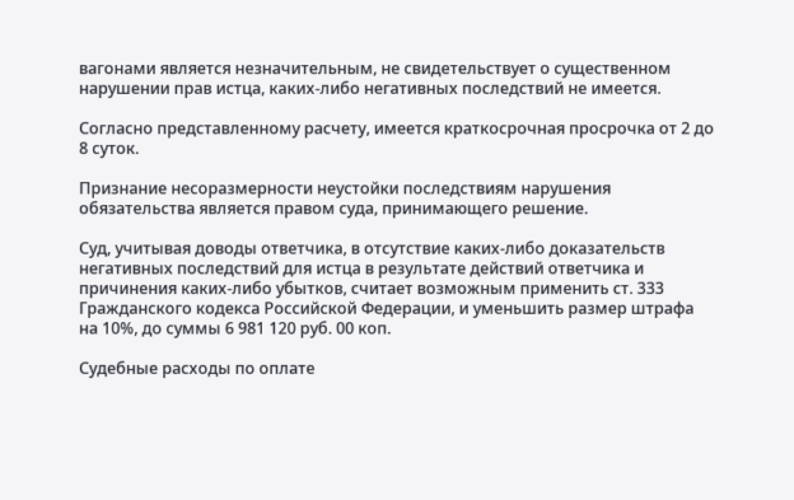вагонами является незначительным, не свидетельствует о существенном нарушении прав истца, каких-либо негативных последствий не имеется.

Согласно представленному расчету, имеется краткосрочная просрочка от 2 до 8 суток.

Признание несоразмерности неустойки последствиям нарушения обязательства является правом суда, принимающего решение.

Суд, учитывая доводы ответчика, в отсутствие каких-либо доказательств негативных последствий для истца в результате действий ответчика и причинения каких-либо убытков, считает возможным применить ст. 333 Гражданского кодекса Российской Федерации, и уменьшить размер штрафа на 10%, до суммы 6 981 120 руб. 00 коп.

Судебные расходы по оплате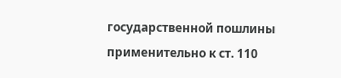государственной пошлины применительно к ст. 110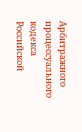Арбитражного процессуального кодекса Российской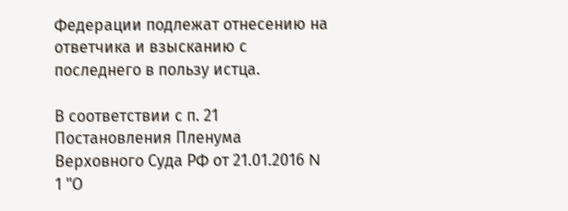Федерации подлежат отнесению на ответчика и взысканию с последнего в пользу истца.

В соответствии с п. 21 Постановления Пленума Верховного Суда РФ от 21.01.2016 N 1 "О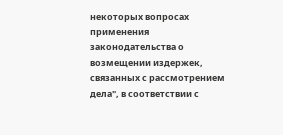некоторых вопросах применения законодательства о возмещении издержек, связанных с рассмотрением дела", в соответствии с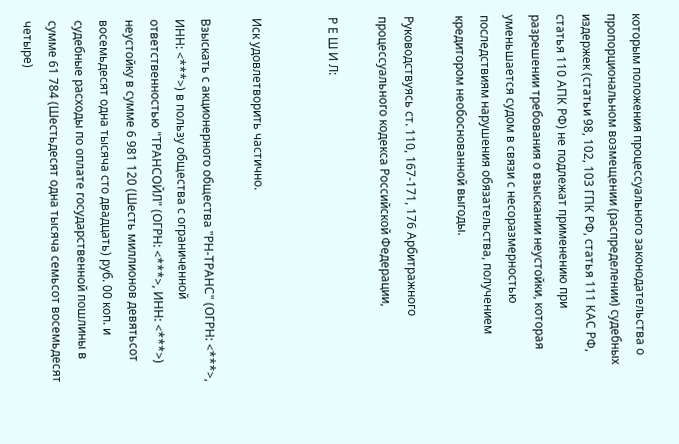которым положения процессуального законодательства о пропорциональном возмещении (распределении) судебных издержек (статьи 98, 102, 103 ГПК РФ, статья 111 КАС РФ, статья 110 АПК РФ) не подлежат применению при разрешении требования о взыскании неустойки, которая уменьшается судом в связи с несоразмерностью последствиям нарушения обязательства, получением кредитором необоснованной выгоды.

Руководствуясь ст. 110, 167-171, 176 Арбитражного процессуального кодекса Российской Федерации,

Р Е Ш И Л:


Иск удовлетворить частично.

Взыскать с акционерного общества "РН-ТРАНС" (ОГРН: <***>, ИНН: <***>) в пользу общества с ограниченной ответственностью "ТРАНСОЙЛ" (ОГРН: <***>, ИНН: <***>) неустойку в сумме 6 981 120 (Шесть миллионов девятьсот восемьдесят одна тысяча сто двадцать) руб. 00 коп. и судебные расходы по оплате государственной пошлины в сумме 61 784 (Шестьдесят одна тысяча семьсот восемьдесят четыре)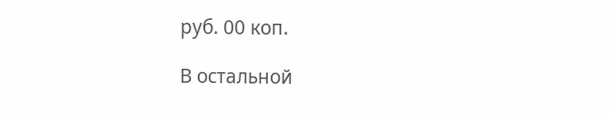руб. 00 коп.

В остальной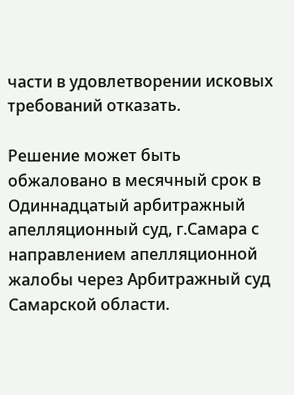части в удовлетворении исковых требований отказать.

Решение может быть обжаловано в месячный срок в Одиннадцатый арбитражный апелляционный суд, г.Самара с направлением апелляционной жалобы через Арбитражный суд Самарской области.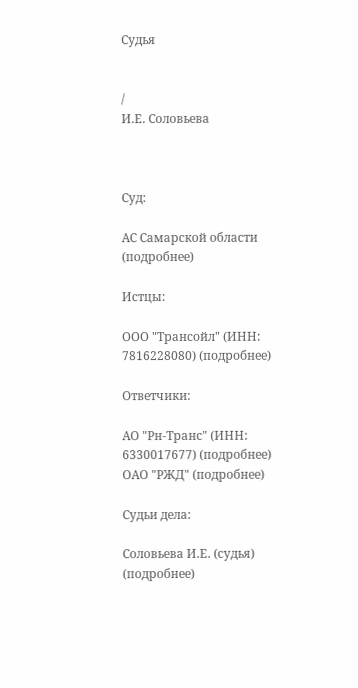Судья


/
И.Е. Соловьева



Суд:

АС Самарской области (подробнее)

Истцы:

ООО "Трансойл" (ИНН: 7816228080) (подробнее)

Ответчики:

АО "Рн-Транс" (ИНН: 6330017677) (подробнее)
ОАО "РЖД" (подробнее)

Судьи дела:

Соловьева И.Е. (судья) (подробнее)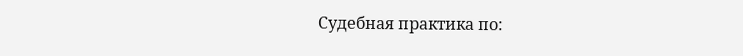Судебная практика по: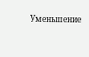Уменьшение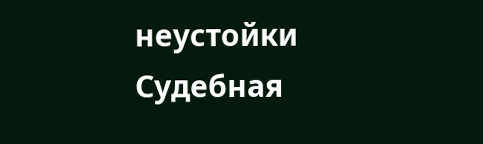неустойки
Судебная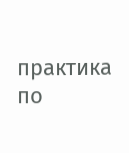практика по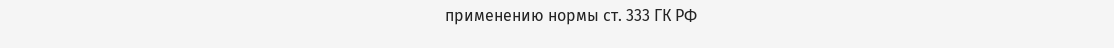применению нормы ст. 333 ГК РФ